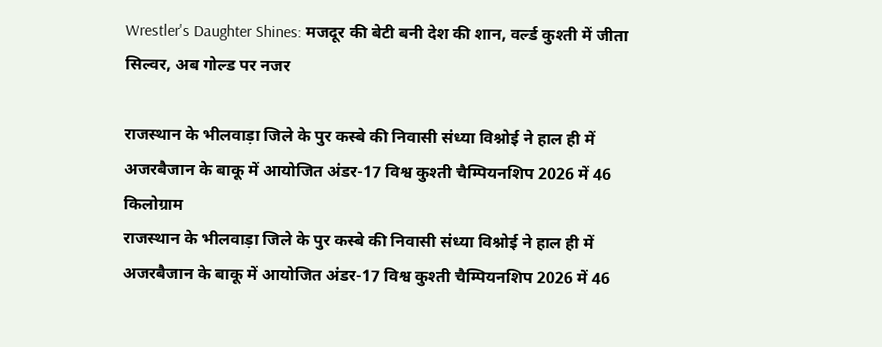Wrestler's Daughter Shines: मजदूर की बेटी बनी देश की शान, वर्ल्ड कुश्ती में जीता सिल्वर, अब गोल्ड पर नजर

राजस्थान के भीलवाड़ा जिले के पुर कस्बे की निवासी संध्या विश्नोई ने हाल ही में अजरबैजान के बाकू में आयोजित अंडर-17 विश्व कुश्ती चैम्पियनशिप 2026 में 46 किलोग्राम
राजस्थान के भीलवाड़ा जिले के पुर कस्बे की निवासी संध्या विश्नोई ने हाल ही में अजरबैजान के बाकू में आयोजित अंडर-17 विश्व कुश्ती चैम्पियनशिप 2026 में 46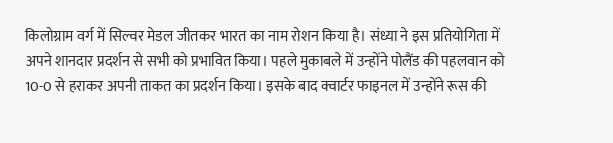किलोग्राम वर्ग में सिल्वर मेडल जीतकर भारत का नाम रोशन किया है। संध्या ने इस प्रतियोगिता में अपने शानदार प्रदर्शन से सभी को प्रभावित किया। पहले मुकाबले में उन्होंने पोलैंड की पहलवान को 10-0 से हराकर अपनी ताकत का प्रदर्शन किया। इसके बाद क्वार्टर फाइनल में उन्होंने रूस की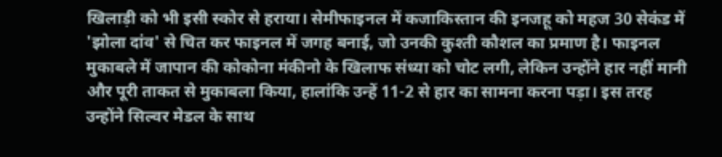खिलाड़ी को भी इसी स्कोर से हराया। सेमीफाइनल में कजाकिस्तान की इनजहू को महज 30 सेकंड में 'झोला दांव' से चित कर फाइनल में जगह बनाई, जो उनकी कुश्ती कौशल का प्रमाण है। फाइनल मुकाबले में जापान की कोकोना मंकीनो के खिलाफ संध्या को चोट लगी, लेकिन उन्होंने हार नहीं मानी और पूरी ताकत से मुकाबला किया, हालांकि उन्हें 11-2 से हार का सामना करना पड़ा। इस तरह उन्होंने सिल्वर मेडल के साथ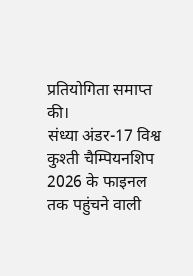प्रतियोगिता समाप्त की।
संध्या अंडर-17 विश्व कुश्ती चैम्पियनशिप 2026 के फाइनल तक पहुंचने वाली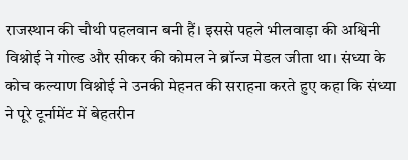राजस्थान की चौथी पहलवान बनी हैं। इससे पहले भीलवाड़ा की अश्विनी विश्नोई ने गोल्ड और सीकर की कोमल ने ब्रॉन्ज मेडल जीता था। संध्या के कोच कल्याण विश्नोई ने उनकी मेहनत की सराहना करते हुए कहा कि संध्या ने पूरे टूर्नामेंट में बेहतरीन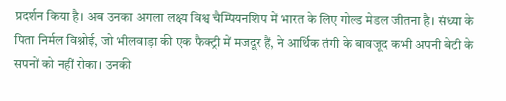प्रदर्शन किया है। अब उनका अगला लक्ष्य विश्व चैम्पियनशिप में भारत के लिए गोल्ड मेडल जीतना है। संध्या के पिता निर्मल विश्नोई, जो भीलवाड़ा की एक फैक्ट्री में मजदूर हैं, ने आर्थिक तंगी के बावजूद कभी अपनी बेटी के सपनों को नहीं रोका। उनकी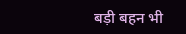बड़ी बहन भी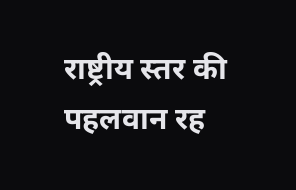राष्ट्रीय स्तर की पहलवान रह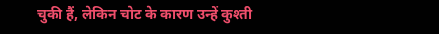चुकी हैं, लेकिन चोट के कारण उन्हें कुश्ती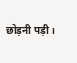छोड़नी पड़ी।